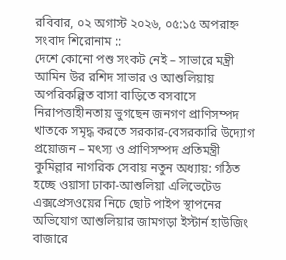রবিবার, ০২ অগাস্ট ২০২৬, ০৫:১৫ অপরাহ্ন
সংবাদ শিরোনাম ::
দেশে কোনো পশু সংকট নেই – সাভারে মন্ত্রী আমিন উর রশিদ সাভার ও আশুলিয়ায় অপরিকল্পিত বাসা বাড়িতে বসবাসে নিরাপত্তাহীনতায় ভুগছেন জনগণ প্রাণিসম্পদ খাতকে সমৃদ্ধ করতে সরকার-বেসরকারি উদ্যোগ প্রয়োজন – মৎস্য ও প্রাণিসম্পদ প্রতিমন্ত্রী   কুমিল্লার নাগরিক সেবায় নতুন অধ্যায়: গঠিত হচ্ছে ওয়াসা ঢাকা-আশুলিয়া এলিভেটেড এক্সপ্রেসওয়ের নিচে ছোট পাইপ স্থাপনের অভিযোগ আশুলিয়ার জামগড়া ইস্টার্ন হাউজিং বাজারে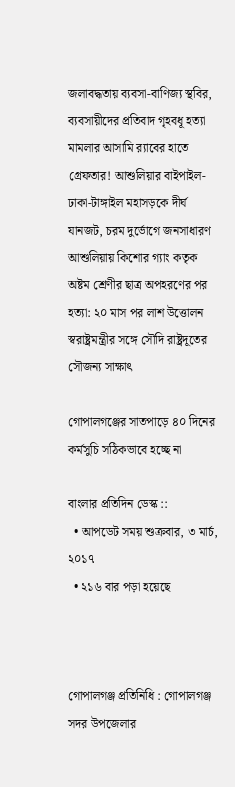জলাবদ্ধতায় ব্যবসা-বাণিজ্য স্থবির, ব্যবসায়ীদের প্রতিবাদ গৃহবধূ হত্যা মামলার আসামি র‍্যাবের হাতে গ্রেফতার! আশুলিয়ার বাইপাইল- ঢাকা-টাঙ্গাইল মহাসড়কে দীর্ঘ যানজট, চরম দুর্ভোগে জনসাধারণ আশুলিয়ায় কিশোর গ্যাং কতৃক অষ্টম শ্রেণীর ছাত্র অপহরণের পর হত্যা: ২০ মাস পর লাশ উত্তোলন স্বরাষ্ট্রমন্ত্রীর সঙ্গে সৌদি রাষ্ট্রদূতের সৌজন্য সাক্ষাৎ

গোপালগঞ্জের সাতপাড়ে ৪০ দিনের কর্মসুচি সঠিকভাবে হচ্ছে না

বাংলার প্রতিদিন ডেস্ক ::
  • আপডেট সময় শুক্রবার, ৩ মার্চ, ২০১৭
  • ২১৬ বার পড়া হয়েছে



গোপালগঞ্জ প্রতিনিধি : গোপালগঞ্জ সদর উপজেলার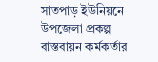সাতপাড় ইউনিয়নে উপজেলা প্রকল্প বাস্তবায়ন কর্মকর্তার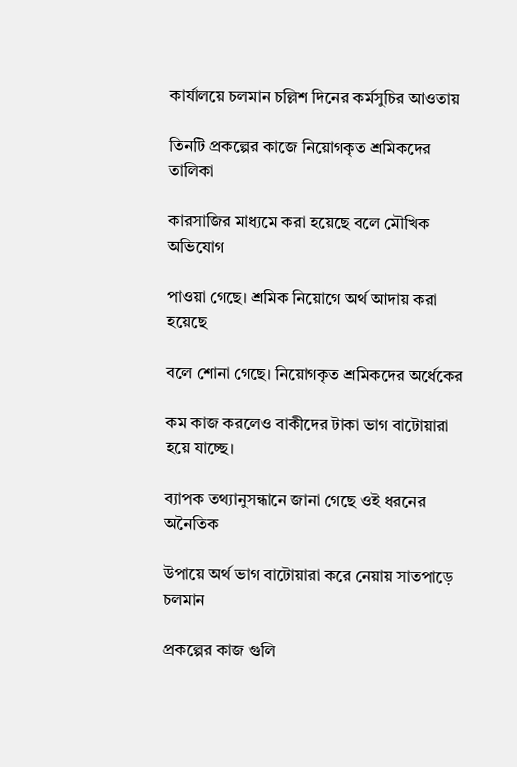কার্যালয়ে চলমান চল্লিশ দিনের কর্মসুচির আওতায়

তিনটি প্রকল্পের কাজে নিয়োগকৃত শ্রমিকদের তালিকা

কারসাজির মাধ্যমে করা হয়েছে বলে মৌখিক অভিযোগ

পাওয়া গেছে। শ্রমিক নিয়োগে অর্থ আদায় করা হয়েছে

বলে শোনা গেছে। নিয়োগকৃত শ্রমিকদের অর্ধেকের

কম কাজ করলেও বাকীদের টাকা ভাগ বাটোয়ারা হয়ে যাচ্ছে।

ব্যাপক তথ্যানুসন্ধানে জানা গেছে ওই ধরনের অনৈতিক

উপায়ে অর্থ ভাগ বাটোয়ারা করে নেয়ায় সাতপাড়ে চলমান

প্রকল্পের কাজ গুলি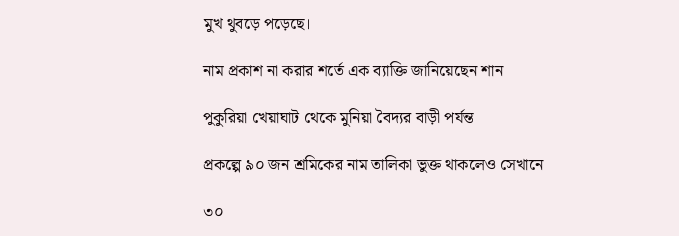মুখ থুবড়ে পড়েছে।

নাম প্রকাশ না করার শর্তে এক ব্যাক্তি জানিয়েছেন শান

পুকুরিয়া খেয়াঘাট থেকে মুনিয়া বৈদ্যর বাড়ী পর্যন্ত

প্রকল্পে ৯০ জন শ্রমিকের নাম তালিকা ভুক্ত থাকলেও সেখানে

৩০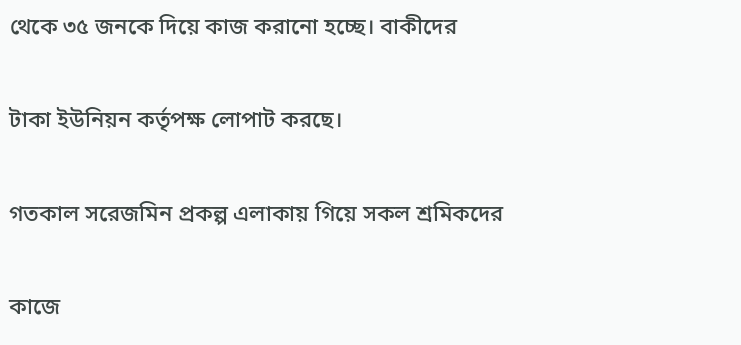থেকে ৩৫ জনকে দিয়ে কাজ করানো হচ্ছে। বাকীদের

টাকা ইউনিয়ন কর্তৃপক্ষ লোপাট করছে।

গতকাল সরেজমিন প্রকল্প এলাকায় গিয়ে সকল শ্রমিকদের

কাজে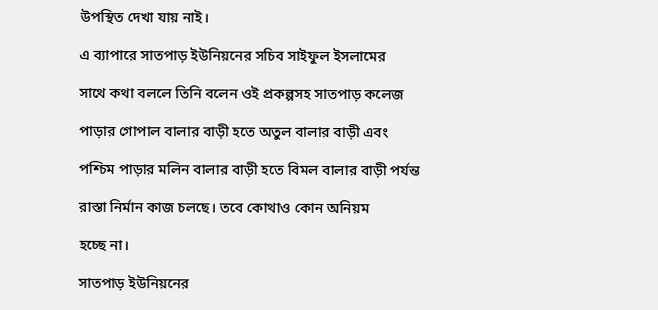উপস্থিত দেখা যায় নাই।

এ ব্যাপারে সাতপাড় ইউনিয়নের সচিব সাইফুল ইসলামের

সাথে কথা বললে তিনি বলেন ওই প্রকল্পসহ সাতপাড় কলেজ

পাড়ার গোপাল বালার বাড়ী হতে অতুল বালার বাড়ী এবং

পশ্চিম পাড়ার মলিন বালার বাড়ী হতে বিমল বালার বাড়ী পর্যন্ত

রাস্তা নির্মান কাজ চলছে। তবে কোথাও কোন অনিয়ম

হচ্ছে না।

সাতপাড় ইউনিয়নের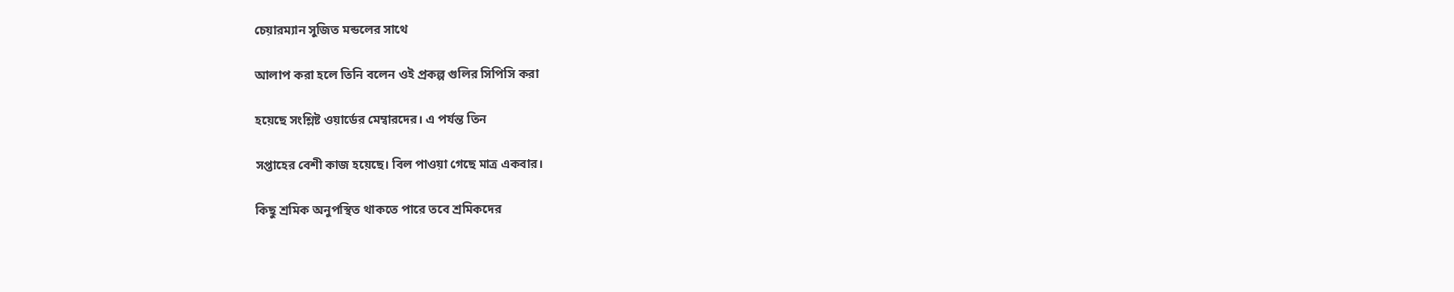চেয়ারম্যান সুজিত মন্ডলের সাথে

আলাপ করা হলে তিনি বলেন ওই প্রকল্প গুলির সিপিসি করা

হয়েছে সংশ্লিষ্ট ওয়ার্ডের মেম্বারদের। এ পর্যন্ত তিন

সপ্তাহের বেশী কাজ হয়েছে। বিল পাওয়া গেছে মাত্র একবার।

কিছু শ্রমিক অনুপস্থিত থাকতে পারে তবে শ্রমিকদের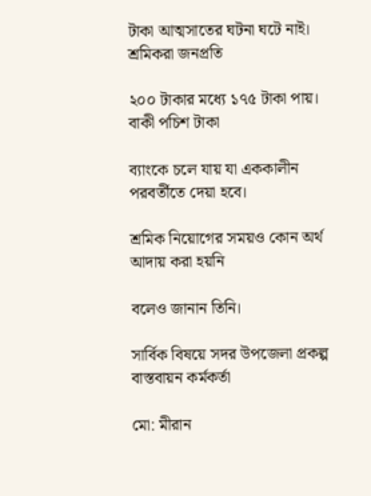টাকা আত্মসাতের ঘটনা ঘটে নাই। শ্রমিকরা জনপ্রতি

২০০ টাকার মধ্যে ১৭৫ টাকা পায়। বাকী পচিশ টাকা

ব্যাংকে চলে যায় যা এককালীন পরবর্তীতে দেয়া হবে।

শ্রমিক নিয়োগের সময়ও কোন অর্থ আদায় করা হয়নি

বলেও জানান তিনি।

সার্বিক বিষয়ে সদর উপজেলা প্রকল্প বাস্তবায়ন কর্মকর্তা

মো: মীরান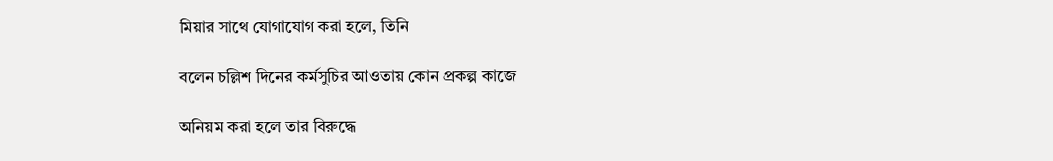মিয়ার সাথে যোগাযোগ করা হলে, তিনি

বলেন চল্লিশ দিনের কর্মসুচির আওতায় কোন প্রকল্প কাজে

অনিয়ম করা হলে তার বিরুদ্ধে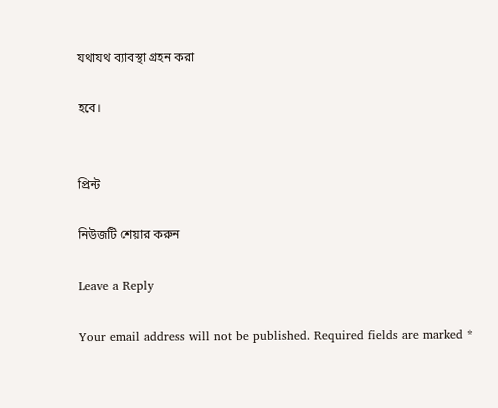যথাযথ ব্যাবস্থা গ্রহন করা

হবে।


প্রিন্ট

নিউজটি শেয়ার করুন

Leave a Reply

Your email address will not be published. Required fields are marked *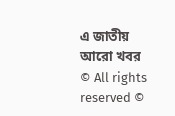এ জাতীয় আরো খবর
© All rights reserved ©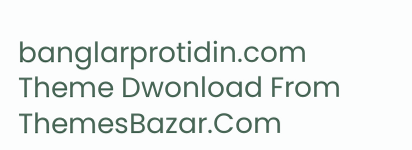banglarprotidin.com
Theme Dwonload From ThemesBazar.Com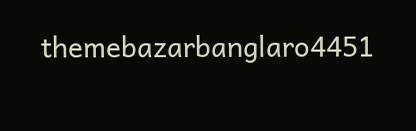themebazarbanglaro4451